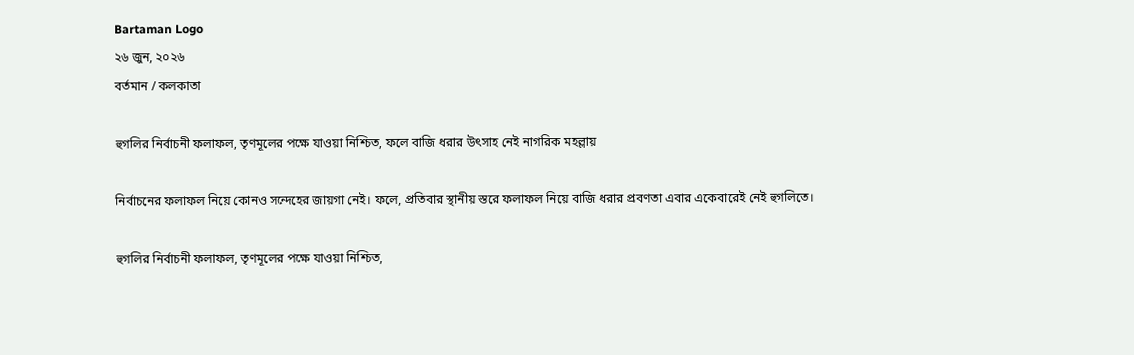Bartaman Logo
২৬ জুন, ২০২৬
বর্তমান / কলকাতা

হুগলির নির্বাচনী ফলাফল, তৃণমূলের পক্ষে যাওয়া নিশ্চিত, ফলে বাজি ধরার উৎসাহ নেই নাগরিক মহল্লায়

নির্বাচনের ফলাফল নিয়ে কোনও সন্দেহের জায়গা নেই। ফলে, প্রতিবার স্থানীয় স্তরে ফলাফল নিয়ে বাজি ধরার প্রবণতা এবার একেবারেই নেই হুগলিতে।

হুগলির নির্বাচনী ফলাফল, তৃণমূলের পক্ষে যাওয়া নিশ্চিত,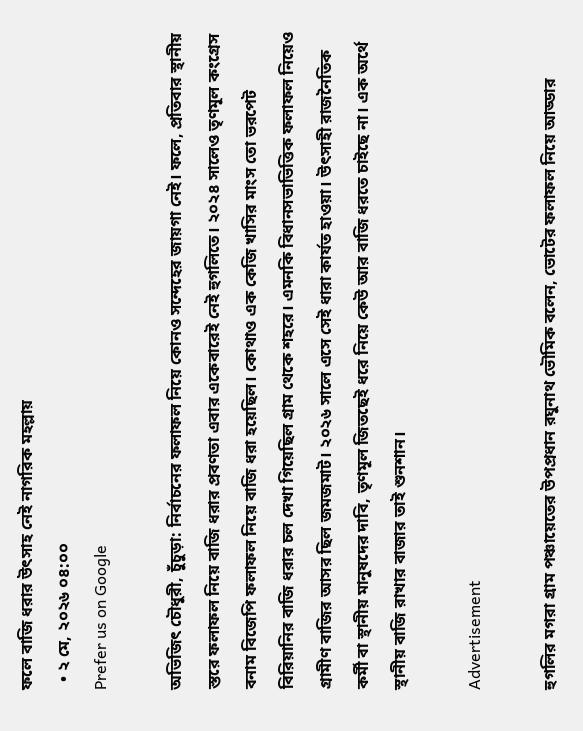ফলে বাজি ধরার উৎসাহ নেই নাগরিক মহল্লায়
  • ২ মে, ২০২৬ ০৪:০০
Prefer us on Google

অভিজিৎ চৌধুরী, চুঁচুড়া: নির্বাচনের ফলাফল নিয়ে কোনও সন্দেহের জায়গা নেই। ফলে, প্রতিবার স্থানীয় স্তরে ফলাফল নিয়ে বাজি ধরার প্রবণতা এবার একেবারেই নেই হুগলিতে। ২০২৪ সালেও তৃণমূল কংগ্রেস বনাম বিজেপি ফলাফল নিয়ে বাজি ধরা হয়েছিল। কোথাও এক কেজি খাসির মাংস তো ভরপেট বিরিয়ানির বাজি ধরার চল দেখা গিয়েছিল গ্রাম থেকে শহরে। এমনকি বিধানসভাভিত্তিক ফলাফল নিয়েও গ্রামীণ বাজির আসর ছিল জমজমাট। ২০২৬ সালে এসে সেই ধারা কার্যত হাওয়া। উৎসাহী রাজনৈতিক কর্মী বা স্থানীয় মানুষদের দাবি, তৃণমূল জিতছেই ধরে নিয়ে কেউ আর বাজি ধরতে চাইছে না। এক অর্থে স্থানীয় বাজি রাখার বাজার তাই শুনশান।

Advertisement

হুগলির মগরা গ্রাম পঞ্চায়েতের উপপ্রধান রঘুনাথ ভৌমিক বলেন, ভোটের ফলাফল নিয়ে আড্ডার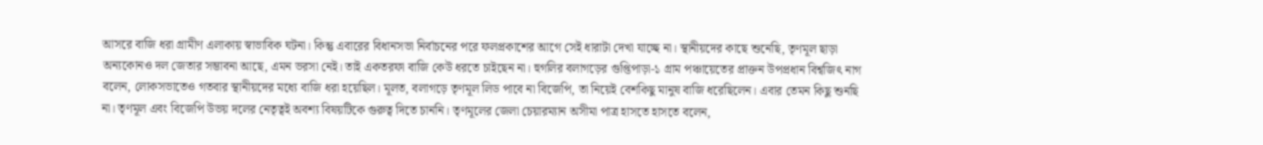আসরে বাজি ধরা গ্রামীণ এলাকায় স্বাভাবিক ঘটনা। কিন্তু এবারের বিধানসভা নির্বাচনের পরে ফলপ্রকাশের আগে সেই ধারাটা দেখা যাচ্ছে না। স্থানীয়দের কাছে শুনেছি, তৃণমূল ছাড়া অন্যকোনও দল জেতার সম্ভাবনা আছে, এমন ভরসা নেই। তাই একতরফা বাজি কেউ ধরতে চাইছেন না। হুগলির বলাগড়ের গুপ্তিপাড়া-১ গ্রাম পঞ্চায়েতের প্রাক্তন উপপ্রধান বিশ্বজিৎ নাগ বলেন, লোকসভাতেও গতবার স্থানীয়দের মধ্যে বাজি ধরা হয়েছিল। মূলত, বলাগড়ে তৃণমূল লিড পাবে না বিজেপি, তা নিয়েই বেশকিছু মানুষ বাজি ধরেছিলেন। এবার তেমন কিছু শুনছি না। তৃণমূল এবং বিজেপি উভয় দলের নেতৃত্বই অবশ্য বিষয়টিকে গুরুত্ব দিতে চাননি। তৃণমূলের জেলা চেয়ারম্যান অসীমা পাত্র হাসতে হাসতে বলেন,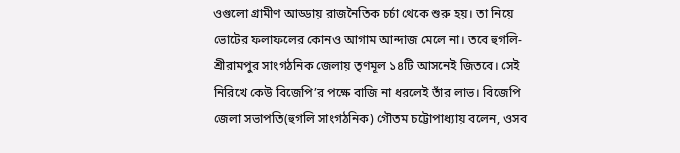ওগুলো গ্রামীণ আড্ডায় রাজনৈতিক চর্চা থেকে শুরু হয়। তা নিয়ে ভোটের ফলাফলের কোনও আগাম আন্দাজ মেলে না। তবে হুগলি-শ্রীরামপুর সাংগঠনিক জেলায় তৃণমূল ১৪টি আসনেই জিতবে। সেই নিরিখে কেউ বিজেপি’র পক্ষে বাজি না ধরলেই তাঁর লাভ। বিজেপি জেলা সভাপতি(হুগলি সাংগঠনিক) গৌতম চট্টোপাধ্যায় বলেন, ওসব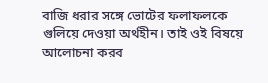বাজি ধরার সঙ্গে ভোটের ফলাফলকে গুলিয়ে দেওয়া অর্থহীন। তাই ওই বিষয়ে আলোচনা করব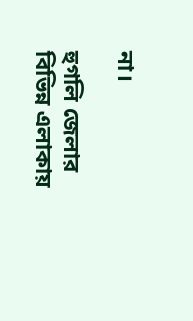না।

হুগলি জেলার বিভিন্ন এলাকায়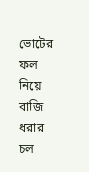ভোটের ফল নিয়ে বাজি ধরার চল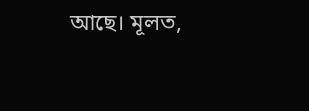আছে। মূলত,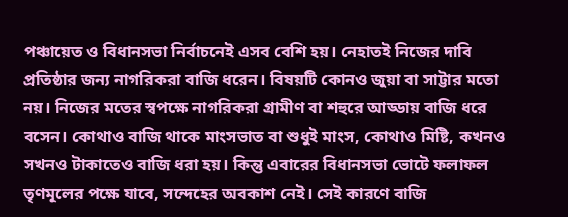পঞ্চায়েত ও বিধানসভা নির্বাচনেই এসব বেশি হয়। নেহাতই নিজের দাবি প্রতিষ্ঠার জন্য নাগরিকরা বাজি ধরেন। বিষয়টি কোনও জুয়া বা সাট্টার মতো নয়। নিজের মতের স্বপক্ষে নাগরিকরা গ্রামীণ বা শহুরে আড্ডায় বাজি ধরে বসেন। কোথাও বাজি থাকে মাংসভাত বা শুধুই মাংস, কোথাও মিষ্টি, কখনও সখনও টাকাতেও বাজি ধরা হয়। কিন্তু এবারের বিধানসভা ভোটে ফলাফল তৃণমূলের পক্ষে যাবে, সন্দেহের অবকাশ নেই। সেই কারণে বাজি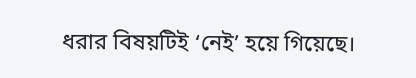ধরার বিষয়টিই ‘নেই’ হয়ে গিয়েছে।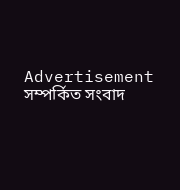Advertisement
সম্পর্কিত সংবাদ